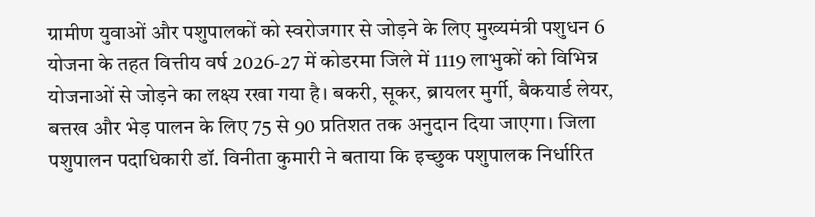ग्रामीण युवाओं और पशुपालकों को स्वरोजगार से जोड़ने के लिए मुख्यमंत्री पशुधन 6 योजना के तहत वित्तीय वर्ष 2026-27 में कोडरमा जिले में 1119 लाभुकों को विभिन्न योजनाओं से जोड़ने का लक्ष्य रखा गया है। बकरी, सूकर, ब्रायलर मुर्गी, बैकयार्ड लेयर, बत्तख और भेड़ पालन के लिए 75 से 90 प्रतिशत तक अनुदान दिया जाएगा। जिला पशुपालन पदाधिकारी डॉ. विनीता कुमारी ने बताया कि इच्छुक पशुपालक निर्धारित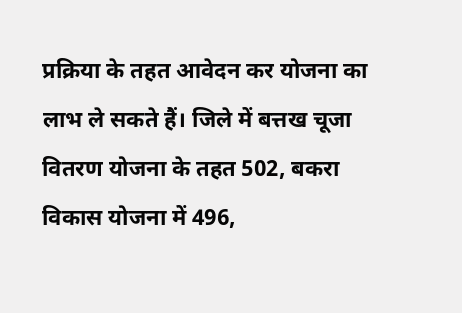प्रक्रिया के तहत आवेदन कर योजना का लाभ ले सकते हैं। जिले में बत्तख चूजा वितरण योजना के तहत 502, बकरा विकास योजना में 496,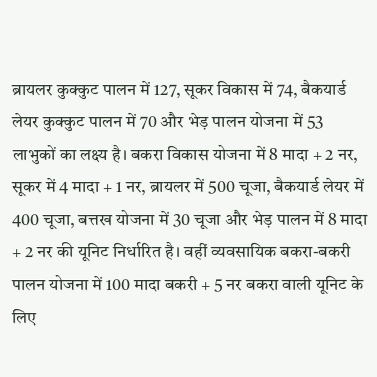ब्रायलर कुक्कुट पालन में 127, सूकर विकास में 74, बैकयार्ड लेयर कुक्कुट पालन में 70 और भेड़ पालन योजना में 53 लाभुकों का लक्ष्य है। बकरा विकास योजना में 8 मादा + 2 नर, सूकर में 4 मादा + 1 नर, ब्रायलर में 500 चूजा, बैकयार्ड लेयर में 400 चूजा, बत्तख योजना में 30 चूजा और भेड़ पालन में 8 मादा + 2 नर की यूनिट निर्धारित है। वहीं व्यवसायिक बकरा-बकरी पालन योजना में 100 मादा बकरी + 5 नर बकरा वाली यूनिट के लिए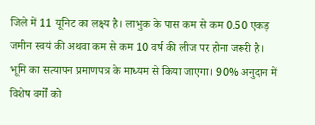जिले में 11 यूनिट का लक्ष्य है। लाभुक के पास कम से कम 0.50 एकड़ जमीन स्वयं की अथवा कम से कम 10 वर्ष की लीज पर होना जरूरी है। भूमि का सत्यापन प्रमाणपत्र के माध्यम से किया जाएगा। 90% अनुदान में विशेष वर्गों को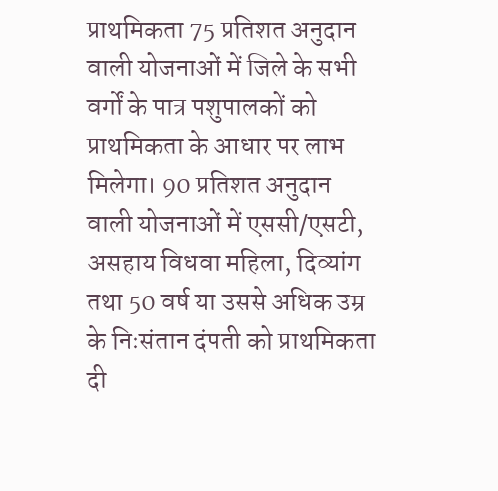प्राथमिकता 75 प्रतिशत अनुदान वाली योजनाओं में जिले के सभी वर्गों के पात्र पशुपालकों को प्राथमिकता के आधार पर लाभ मिलेगा। 90 प्रतिशत अनुदान वाली योजनाओं में एससी/एसटी, असहाय विधवा महिला, दिव्यांग तथा 50 वर्ष या उससे अधिक उम्र के निःसंतान दंपती को प्राथमिकता दी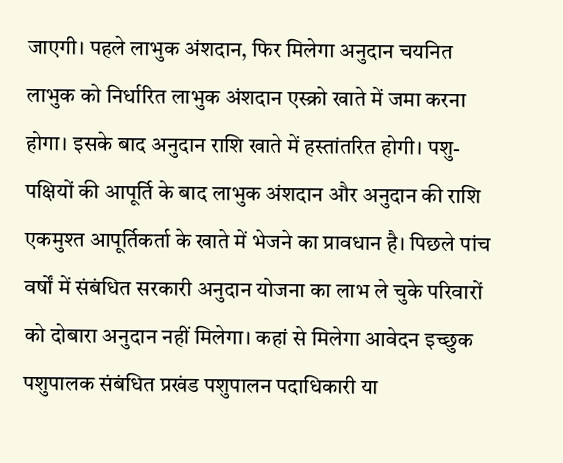जाएगी। पहले लाभुक अंशदान, फिर मिलेगा अनुदान चयनित लाभुक को निर्धारित लाभुक अंशदान एस्क्रो खाते में जमा करना होगा। इसके बाद अनुदान राशि खाते में हस्तांतरित होगी। पशु-पक्षियों की आपूर्ति के बाद लाभुक अंशदान और अनुदान की राशि एकमुश्त आपूर्तिकर्ता के खाते में भेजने का प्रावधान है। पिछले पांच वर्षों में संबंधित सरकारी अनुदान योजना का लाभ ले चुके परिवारों को दोबारा अनुदान नहीं मिलेगा। कहां से मिलेगा आवेदन इच्छुक पशुपालक संबंधित प्रखंड पशुपालन पदाधिकारी या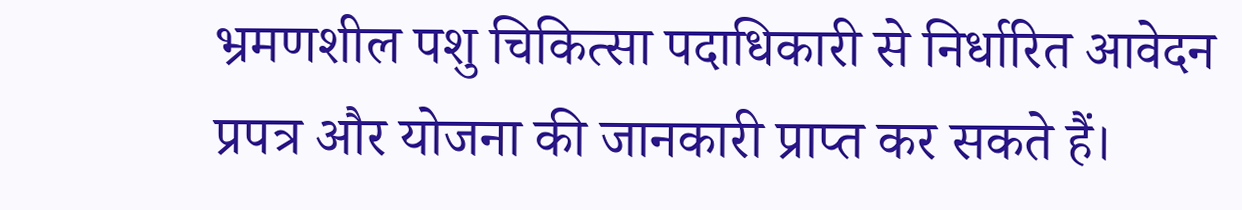भ्रमणशील पशु चिकित्सा पदाधिकारी से निर्धारित आवेदन प्रपत्र और योजना की जानकारी प्राप्त कर सकते हैं।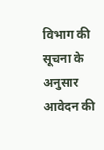विभाग की सूचना के अनुसार आवेदन की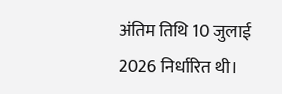अंतिम तिथि 10 जुलाई 2026 निर्धारित थी।